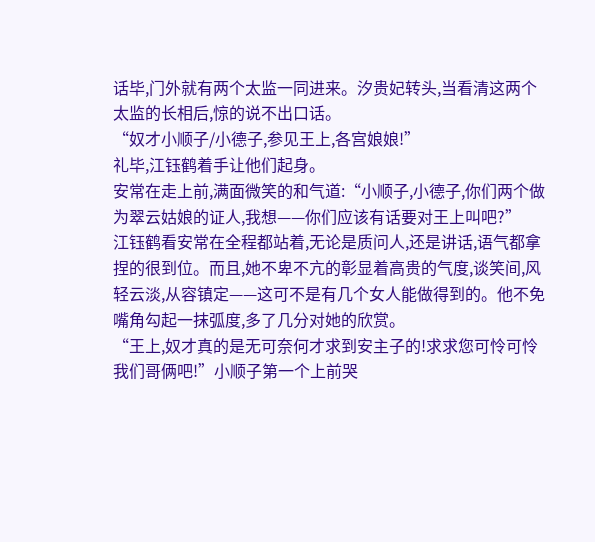话毕,门外就有两个太监一同进来。汐贵妃转头,当看清这两个太监的长相后,惊的说不出口话。
“奴才小顺子/小德子,参见王上,各宫娘娘!”
礼毕,江钰鹤着手让他们起身。
安常在走上前,满面微笑的和气道:“小顺子,小德子,你们两个做为翠云姑娘的证人,我想——你们应该有话要对王上叫吧?”
江钰鹤看安常在全程都站着,无论是质问人,还是讲话,语气都拿捏的很到位。而且,她不卑不亢的彰显着高贵的气度,谈笑间,风轻云淡,从容镇定——这可不是有几个女人能做得到的。他不免嘴角勾起一抹弧度,多了几分对她的欣赏。
“王上,奴才真的是无可奈何才求到安主子的!求求您可怜可怜我们哥俩吧!”小顺子第一个上前哭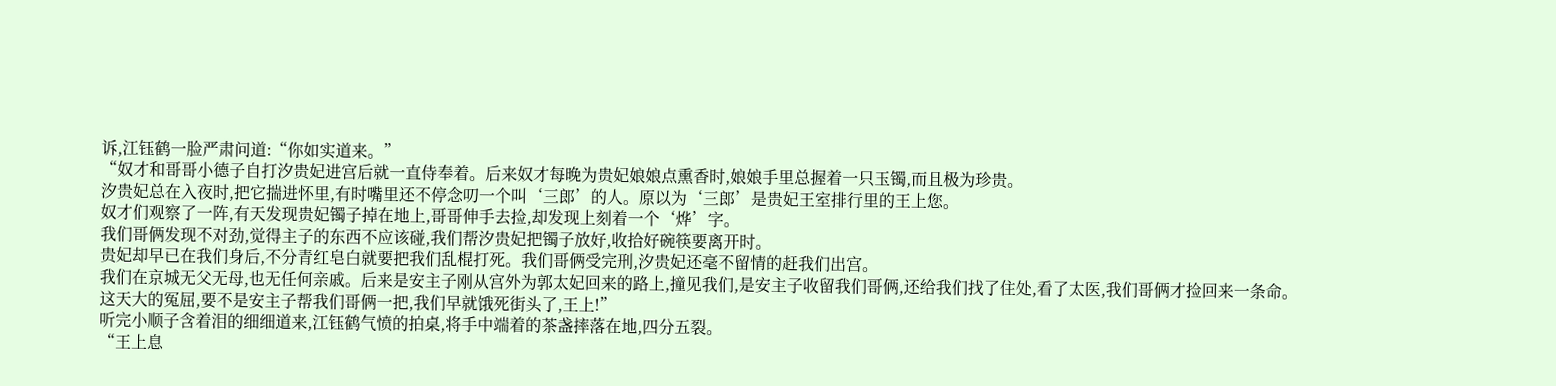诉,江钰鹤一脸严肃问道:“你如实道来。”
“奴才和哥哥小德子自打汐贵妃进宫后就一直侍奉着。后来奴才每晚为贵妃娘娘点熏香时,娘娘手里总握着一只玉镯,而且极为珍贵。
汐贵妃总在入夜时,把它揣进怀里,有时嘴里还不停念叨一个叫‘三郎’的人。原以为‘三郎’是贵妃王室排行里的王上您。
奴才们观察了一阵,有天发现贵妃镯子掉在地上,哥哥伸手去捡,却发现上刻着一个‘烨’字。
我们哥俩发现不对劲,觉得主子的东西不应该碰,我们帮汐贵妃把镯子放好,收拾好碗筷要离开时。
贵妃却早已在我们身后,不分青红皂白就要把我们乱棍打死。我们哥俩受完刑,汐贵妃还毫不留情的赶我们出宫。
我们在京城无父无母,也无任何亲戚。后来是安主子刚从宫外为郭太妃回来的路上,撞见我们,是安主子收留我们哥俩,还给我们找了住处,看了太医,我们哥俩才捡回来一条命。
这天大的冤屈,要不是安主子帮我们哥俩一把,我们早就饿死街头了,王上!”
听完小顺子含着泪的细细道来,江钰鹤气愤的拍桌,将手中端着的茶盏摔落在地,四分五裂。
“王上息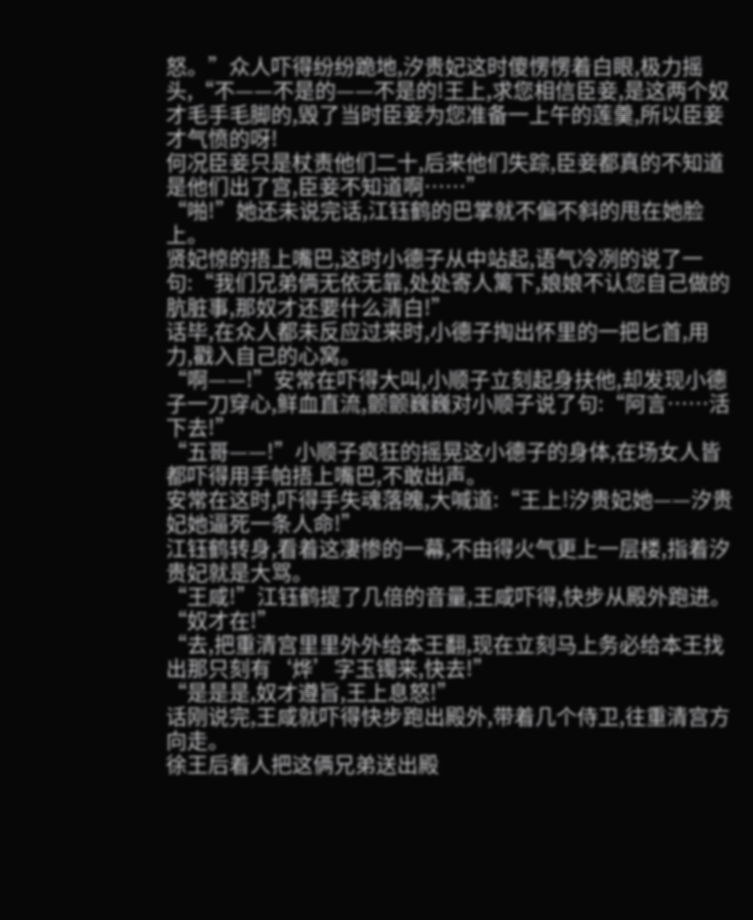怒。”众人吓得纷纷跪地,汐贵妃这时傻愣愣着白眼,极力摇头,“不——不是的——不是的!王上,求您相信臣妾,是这两个奴才毛手毛脚的,毁了当时臣妾为您准备一上午的莲羹,所以臣妾才气愤的呀!
何况臣妾只是杖责他们二十,后来他们失踪,臣妾都真的不知道是他们出了宫,臣妾不知道啊……”
“啪!”她还未说完话,江钰鹤的巴掌就不偏不斜的甩在她脸上。
贤妃惊的捂上嘴巴,这时小德子从中站起,语气冷冽的说了一句:“我们兄弟俩无依无靠,处处寄人篱下,娘娘不认您自己做的肮脏事,那奴才还要什么清白!”
话毕,在众人都未反应过来时,小德子掏出怀里的一把匕首,用力,戳入自己的心窝。
“啊——!”安常在吓得大叫,小顺子立刻起身扶他,却发现小德子一刀穿心,鲜血直流,颤颤巍巍对小顺子说了句:“阿言……活下去!”
“五哥——!”小顺子疯狂的摇晃这小德子的身体,在场女人皆都吓得用手帕捂上嘴巴,不敢出声。
安常在这时,吓得手失魂落魄,大喊道:“王上!汐贵妃她——汐贵妃她逼死一条人命!”
江钰鹤转身,看着这凄惨的一幕,不由得火气更上一层楼,指着汐贵妃就是大骂。
“王咸!”江钰鹤提了几倍的音量,王咸吓得,快步从殿外跑进。
“奴才在!”
“去,把重清宫里里外外给本王翻,现在立刻马上务必给本王找出那只刻有‘烨’字玉镯来,快去!”
“是是是,奴才遵旨,王上息怒!”
话刚说完,王咸就吓得快步跑出殿外,带着几个侍卫,往重清宫方向走。
徐王后着人把这俩兄弟送出殿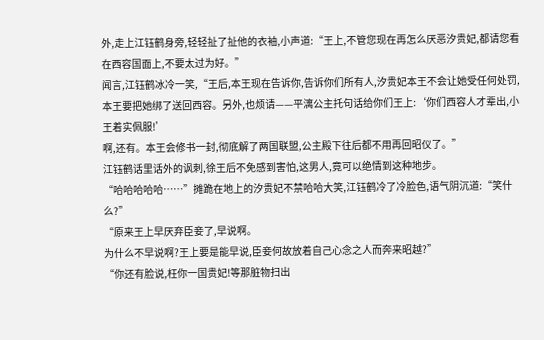外,走上江钰鹤身旁,轻轻扯了扯他的衣袖,小声道:“王上,不管您现在再怎么厌恶汐贵妃,都请您看在西容国面上,不要太过为好。”
闻言,江钰鹤冰冷一笑,“王后,本王现在告诉你,告诉你们所有人,汐贵妃本王不会让她受任何处罚,本王要把她绑了送回西容。另外,也烦请——平漓公主托句话给你们王上:‘你们西容人才辈出,小王着实佩服!’
啊,还有。本王会修书一封,彻底解了两国联盟,公主殿下往后都不用再回昭仪了。”
江钰鹤话里话外的讽刺,徐王后不免感到害怕,这男人,竟可以绝情到这种地步。
“哈哈哈哈哈……”摊跪在地上的汐贵妃不禁哈哈大笑,江钰鹤冷了冷脸色,语气阴沉道:“笑什么?”
“原来王上早厌弃臣妾了,早说啊。
为什么不早说啊?王上要是能早说,臣妾何故放着自己心念之人而奔来昭越?”
“你还有脸说,枉你一国贵妃!等那脏物扫出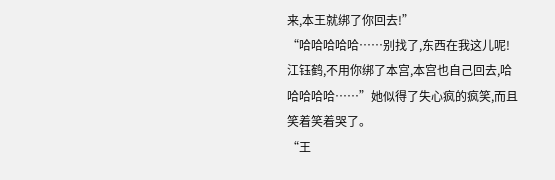来,本王就绑了你回去!”
“哈哈哈哈哈……别找了,东西在我这儿呢!江钰鹤,不用你绑了本宫,本宫也自己回去,哈哈哈哈哈……”她似得了失心疯的疯笑,而且笑着笑着哭了。
“王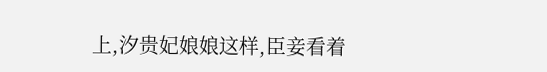上,汐贵妃娘娘这样,臣妾看着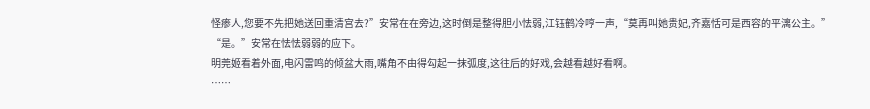怪瘆人,您要不先把她送回重清宫去?”安常在在旁边,这时倒是整得胆小怯弱,江钰鹤冷哼一声,“莫再叫她贵妃,齐嘉恬可是西容的平漓公主。”
“是。”安常在怯怯弱弱的应下。
明莞姬看着外面,电闪雷鸣的倾盆大雨,嘴角不由得勾起一抹弧度,这往后的好戏,会越看越好看啊。
……